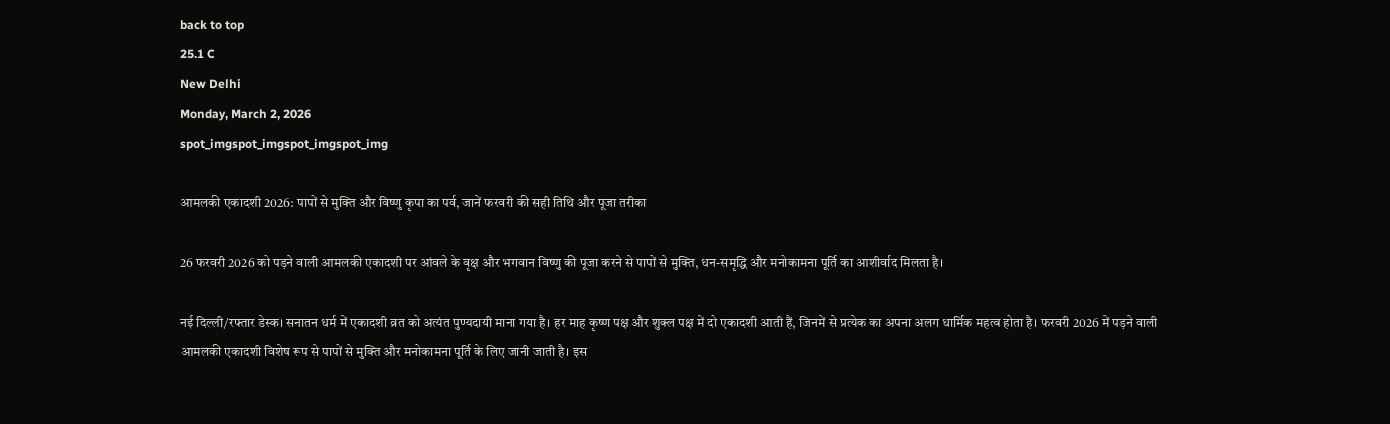back to top
25.1 C
New Delhi
Monday, March 2, 2026
spot_imgspot_imgspot_imgspot_img

आमलकी एकादशी 2026: पापों से मुक्ति और विष्णु कृपा का पर्व, जानें फरवरी की सही तिथि और पूजा तरीका

26 फरवरी 2026 को पड़ने वाली आमलकी एकादशी पर आंवले के वृक्ष और भगवान विष्णु की पूजा करने से पापों से मुक्ति, धन-समृद्धि और मनोकामना पूर्ति का आशीर्वाद मिलता है।

नई दिल्ली/रफ्तार डेस्क। सनातन धर्म में एकादशी व्रत को अत्यंत पुण्यदायी माना गया है। हर माह कृष्ण पक्ष और शुक्ल पक्ष में दो एकादशी आती हैं, जिनमें से प्रत्येक का अपना अलग धार्मिक महत्व होता है। फरवरी 2026 में पड़ने वाली आमलकी एकादशी विशेष रूप से पापों से मुक्ति और मनोकामना पूर्ति के लिए जानी जाती है। इस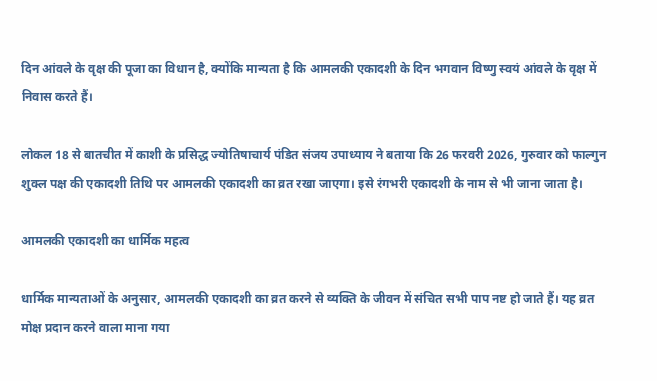दिन आंवले के वृक्ष की पूजा का विधान है, क्योंकि मान्यता है कि आमलकी एकादशी के दिन भगवान विष्णु स्वयं आंवले के वृक्ष में निवास करते हैं।

लोकल 18 से बातचीत में काशी के प्रसिद्ध ज्योतिषाचार्य पंडित संजय उपाध्याय ने बताया कि 26 फरवरी 2026, गुरुवार को फाल्गुन शुक्ल पक्ष की एकादशी तिथि पर आमलकी एकादशी का व्रत रखा जाएगा। इसे रंगभरी एकादशी के नाम से भी जाना जाता है।

आमलकी एकादशी का धार्मिक महत्व

धार्मिक मान्यताओं के अनुसार, आमलकी एकादशी का व्रत करने से व्यक्ति के जीवन में संचित सभी पाप नष्ट हो जाते हैं। यह व्रत मोक्ष प्रदान करने वाला माना गया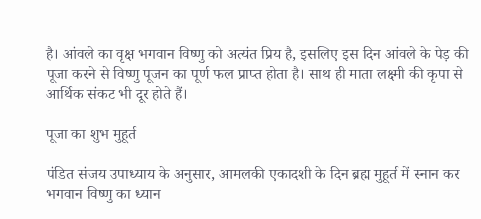है। आंवले का वृक्ष भगवान विष्णु को अत्यंत प्रिय है, इसलिए इस दिन आंवले के पेड़ की पूजा करने से विष्णु पूजन का पूर्ण फल प्राप्त होता है। साथ ही माता लक्ष्मी की कृपा से आर्थिक संकट भी दूर होते हैं।

पूजा का शुभ मुहूर्त

पंडित संजय उपाध्याय के अनुसार, आमलकी एकादशी के दिन ब्रह्म मुहूर्त में स्नान कर भगवान विष्णु का ध्यान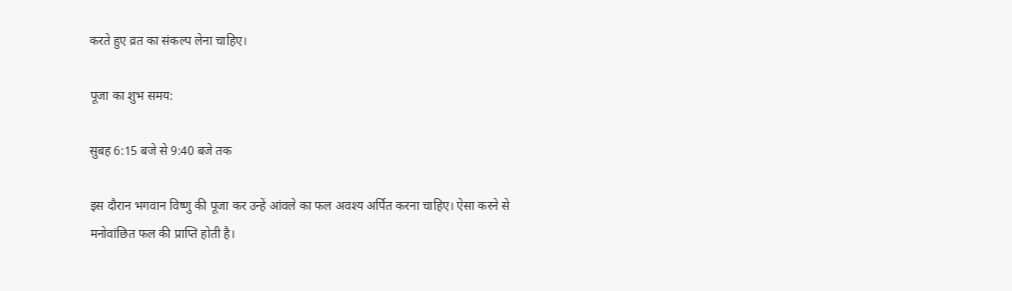करते हुए व्रत का संकल्प लेना चाहिए।

पूजा का शुभ समय:

सुबह 6:15 बजे से 9:40 बजे तक

इस दौरान भगवान विष्णु की पूजा कर उन्हें आंवले का फल अवश्य अर्पित करना चाहिए। ऐसा करने से मनोवांछित फल की प्राप्ति होती है।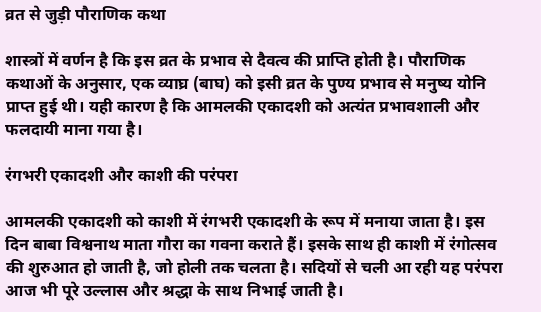व्रत से जुड़ी पौराणिक कथा

शास्त्रों में वर्णन है कि इस व्रत के प्रभाव से दैवत्व की प्राप्ति होती है। पौराणिक कथाओं के अनुसार, एक व्याघ्र (बाघ) को इसी व्रत के पुण्य प्रभाव से मनुष्य योनि प्राप्त हुई थी। यही कारण है कि आमलकी एकादशी को अत्यंत प्रभावशाली और फलदायी माना गया है।

रंगभरी एकादशी और काशी की परंपरा

आमलकी एकादशी को काशी में रंगभरी एकादशी के रूप में मनाया जाता है। इस दिन बाबा विश्वनाथ माता गौरा का गवना कराते हैं। इसके साथ ही काशी में रंगोत्सव की शुरुआत हो जाती है, जो होली तक चलता है। सदियों से चली आ रही यह परंपरा आज भी पूरे उल्लास और श्रद्धा के साथ निभाई जाती है।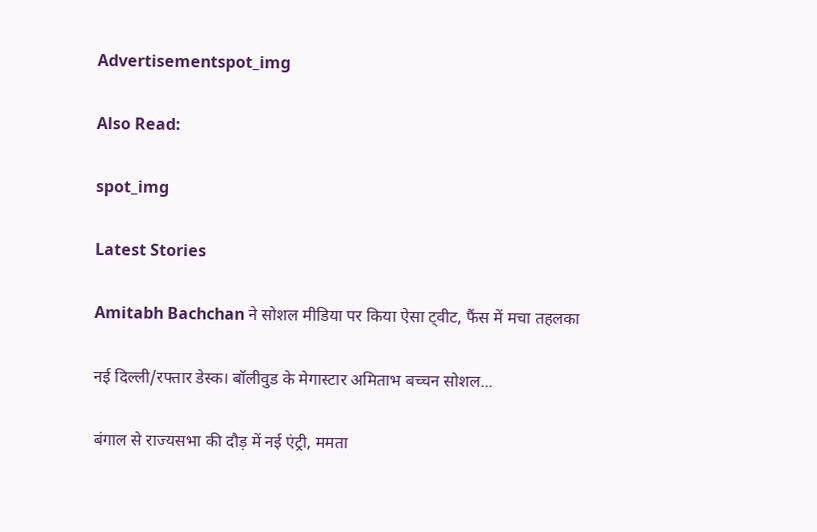Advertisementspot_img

Also Read:

spot_img

Latest Stories

Amitabh Bachchan ने सोशल मीडिया पर किया ऐसा ट्वीट, फैंस में मचा तहलका

नई दिल्ली/रफ्तार डेस्क। बॉलीवुड के मेगास्टार अमिताभ बच्चन सोशल...

बंगाल से राज्यसभा की दौड़ में नई एंट्री, ममता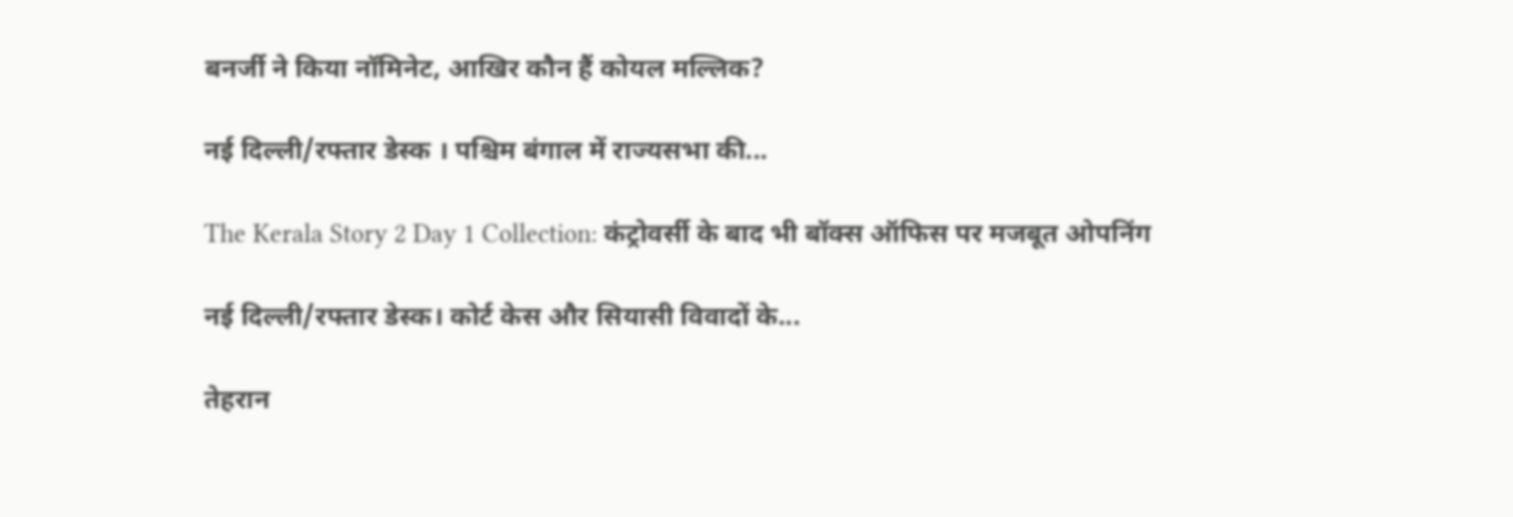बनर्जी ने किया नॉमिनेट, आखिर कौन हैं कोयल मल्लिक?

नई दिल्‍ली/रफ्तार डेस्‍क । पश्चिम बंगाल में राज्यसभा की...

The Kerala Story 2 Day 1 Collection: कंट्रोवर्सी के बाद भी बॉक्स ऑफिस पर मजबूत ओपनिंग

नई दिल्ली/रफ्तार डेस्क। कोर्ट केस और सियासी विवादों के...

तेहरान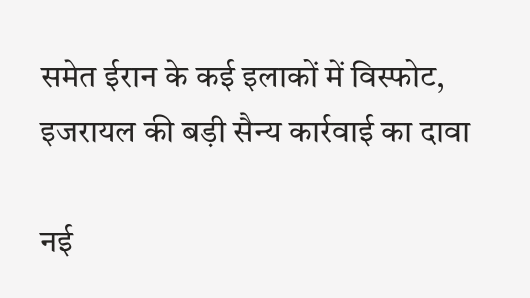समेत ईरान के कई इलाकों में विस्फोट, इजरायल की बड़ी सैन्य कार्रवाई का दावा

नई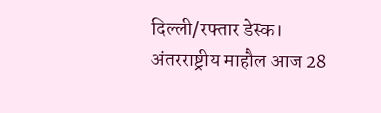दिल्ली/रफ्तार डेस्क। अंतरराष्ट्रीय माहौल आज 28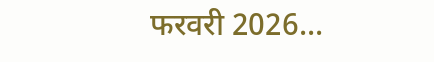फरवरी 2026...